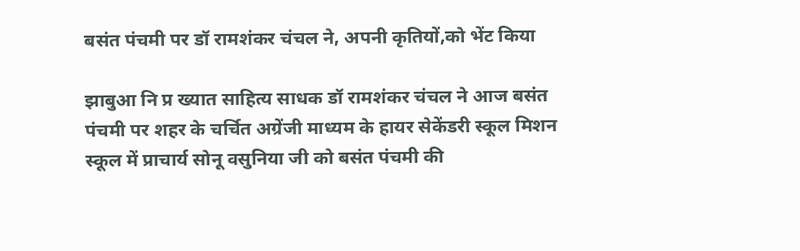बसंत पंचमी पर डॉ रामशंकर चंचल ने, अपनी कृतियों,को भेंट किया

झाबुआ नि प्र ख्यात साहित्य साधक डॉ रामशंकर चंचल ने आज बसंत पंचमी पर शहर के चर्चित अग्रेंजी माध्यम के हायर सेकेंडरी स्कूल मिशन स्कूल में प्राचार्य सोनू वसुनिया जी को बसंत पंचमी की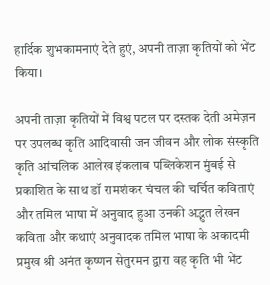हार्दिक शुभकामनाएं देते हुएं, अपनी ताज़ा कृतियों को भेंट किया।

अपनी ताज़ा कृतियों में विश्व पटल पर दस्तक देती अमेज़न पर उपलब्ध कृति आदिवासी जन जीवन और लोक संस्कृति कृति आंचलिक आलेख इंकलाब पब्लिकेशन मुंबई से प्रकाशित के साथ डॉ रामशंकर चंचल की चर्चित कविताएं और तमिल भाषा में अनुवाद हुआ उनकी अद्भुत लेखन कविता और कथाएं अनुवादक तमिल भाषा के अकादमी प्रमुख श्री अनंत कृष्णन सेतुरमन द्वारा वह कृति भी भेंट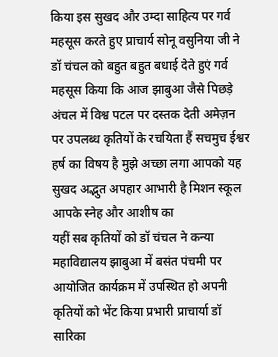किया इस सुखद और उम्दा साहित्य पर गर्व महसूस करते हुए प्राचार्य सोनू वसुनिया जी ने डॉ चंचल को बहुत बहुत बधाई देते हुएं गर्व महसूस किया कि आज झाबुआ जैसे पिछड़े अंचल में विश्व पटल पर दस्तक देती अमेज़न पर उपलब्ध कृतियों के रचयिता हैं सचमुच ईश्वर हर्ष का विषय है मुझे अच्छा लगा आपको यह सुखद अद्भुत अपहार आभारी है मिशन स्कूल आपके स्नेह और आशीष का
यहीं सब कृतियों को डॉ चंचल ने कन्या महाविद्यालय झाबुआ में बसंत पंचमी पर आयोजित कार्यक्रम में उपस्थित हो अपनी कृतियों को भेंट किया प्रभारी प्राचार्या डॉ सारिका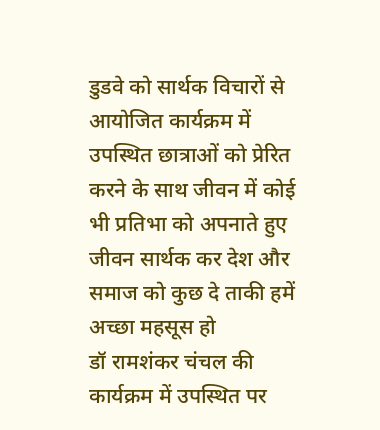डुडवे को सार्थक विचारों से आयोजित कार्यक्रम में उपस्थित छात्राओं को प्रेरित करने के साथ जीवन में कोई भी प्रतिभा को अपनाते हुए जीवन सार्थक कर देश और समाज को कुछ दे ताकी हमें अच्छा महसूस हो
डॉ रामशंकर चंचल की कार्यक्रम में उपस्थित पर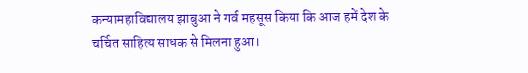कन्यामहाविद्यालय झाबुआ ने गर्व महसूस किया कि आज हमें देश के चर्चित साहित्य साधक से मिलना हुआ।